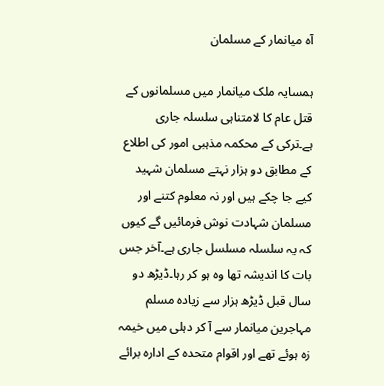آہ میانمار کے مسلمان

ہمسایہ ملک میانمار میں مسلمانوں کے قتل عام کا لامتناہی سلسلہ جاری ہے۔ترکی کے محکمہ مذہبی امور کی اطلاع کے مطابق دو ہزار نہتے مسلمان شہید کیے جا چکے ہیں اور نہ معلوم کتنے اور مسلمان شہادت نوش فرمائیں گے کیوں کہ یہ سلسلہ مسلسل جاری ہے۔آخر جس بات کا اندیشہ تھا وہ ہو کر رہا۔ڈیڑھ دو سال قبل ڈیڑھ ہزار سے زیادہ مسلم مہاجرین میانمار سے آ کر دہلی میں خیمہ زہ ہوئے تھے اور اقوام متحدہ کے ادارہ برائے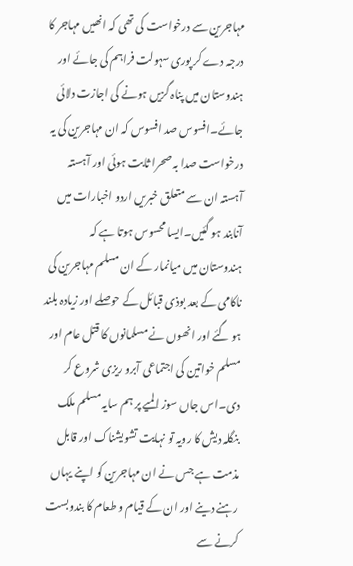مہاجرین سے درخواست کی تھی کہ انھیں مہاجر کا درجہ دے کر پوری سہولت فراہم کی جائے اور ہندوستان میں پناہ گزیں ہونے کی اجازت دلائی جائے۔افسوس صد افسوس کہ ان مہاجرین کی یہ درخواست صدا بہ صحرا ثابت ہوئی اور آہستہ آہستہ ان سے متعلق خبریں اردو اخبارات میں آنابند ہو گئیں۔ایسا محسوس ہوتا ہے کہ ہندوستان میں میانمار کے ان مسلم مہاجرین کی ناکامی کے بعد بوذی قبائل کے حوصلے اور زیادہ بلند ہو گئے اور انھوں نے مسلمانوں کا قتل عام اور مسلم خواتین کی اجتماعی آبرو ریزی شروع کر دی۔اس جاں سوز المیے پر ہم سایہ مسلم ملک بنگلہ دیش کا رویہ تو نہایت تشویشناک اور قابل مذمت ہے جس نے ان مہاجرین کو اپنے یہاں رہنے دینے اور ان کے قیام و طعام کا بندوبست کرنے سے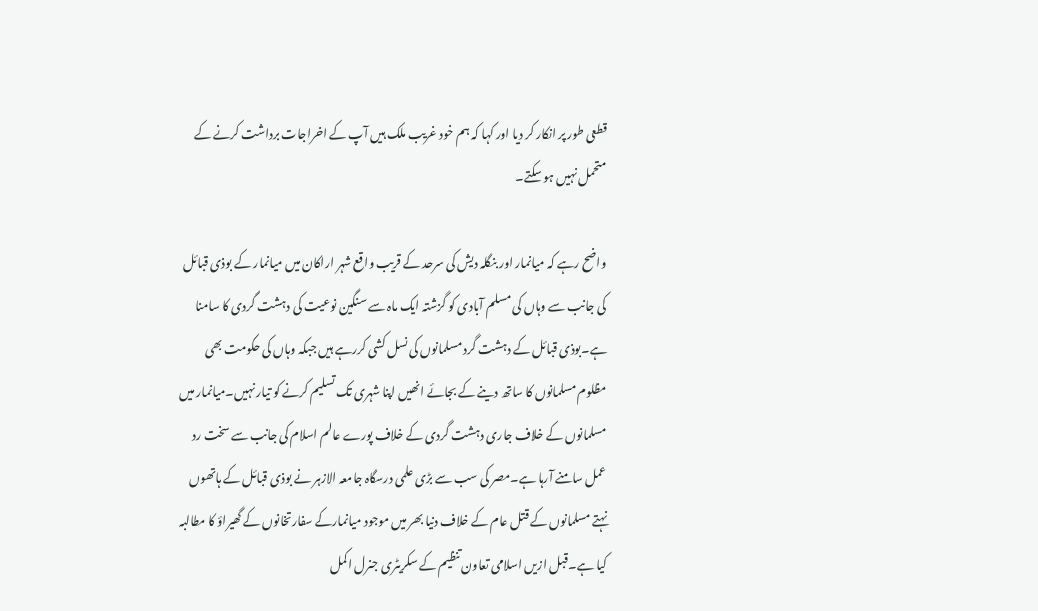قطعی طور پر انکار کر دیا اور کہا کہ ہم خود غریب ملک ہیں آپ کے اخراجات برداشت کرنے کے متحمل نہیں ہو سکتے۔

واضح رہے کہ میانمار اور بنگلہ دیش کی سرحد کے قریب واقع شہر اراکان میں میانمار کے بوذی قبائل کی جانب سے وہاں کی مسلم آبادی کو گزشتہ ایک ماہ سے سنگین نوعیت کی دہشت گردی کا سامنا ہے۔بوذی قبائل کے دہشت گرد مسلمانوں کی نسل کشی کررہے ہیں جبکہ وہاں کی حکومت بھی مظلوم مسلمانوں کا ساتھ دینے کے بجائے انھیں اپنا شہری تک تسلیم کرنے کو تیار نہیں۔میانمار میں مسلمانوں کے خلاف جاری دہشت گردی کے خلاف پورے عالم اسلام کی جانب سے سخت رد عمل سامنے آرہا ہے۔مصر کی سب سے بڑی علمی درسگاہ جامعہ الازہر نے بوذی قبائل کے ہاتھوں نہتے مسلمانوں کے قتل عام کے خلاف دنیا بھر میں موجود میانمارکے سفارتخانوں کے گھیراؤ کا مطالبہ کیا ہے۔قبل ازیں اسلامی تعاون تنظیم کے سکریٹری جنرل اکمل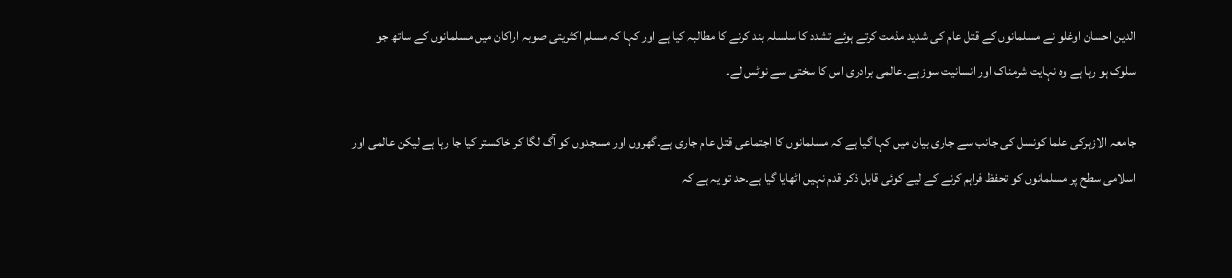الدین احسان اوغلو نے مسلمانوں کے قتل عام کی شدید مذمت کرتے ہوئے تشدد کا سلسلہ بند کرنے کا مطالبہ کیا ہے اور کہا کہ مسلم اکثریتی صوبہ اراکان میں مسلمانوں کے ساتھ جو سلوک ہو رہا ہے وہ نہایت شرمناک اور انسانیت سوز ہے۔عالمی برادری اس کا سختی سے نوٹس لے۔

جامعہ الازہرکی علما کونسل کی جانب سے جاری بیان میں کہا گیا ہے کہ مسلمانوں کا اجتماعی قتل عام جاری ہے۔گھروں اور مسجدوں کو آگ لگا کر خاکستر کیا جا رہا ہے لیکن عالمی اور اسلامی سطح پر مسلمانوں کو تحفظ فراہم کرنے کے لیے کوئی قابل ذکر قدم نہیں اٹھایا گیا ہے۔حد تو یہ ہے کہ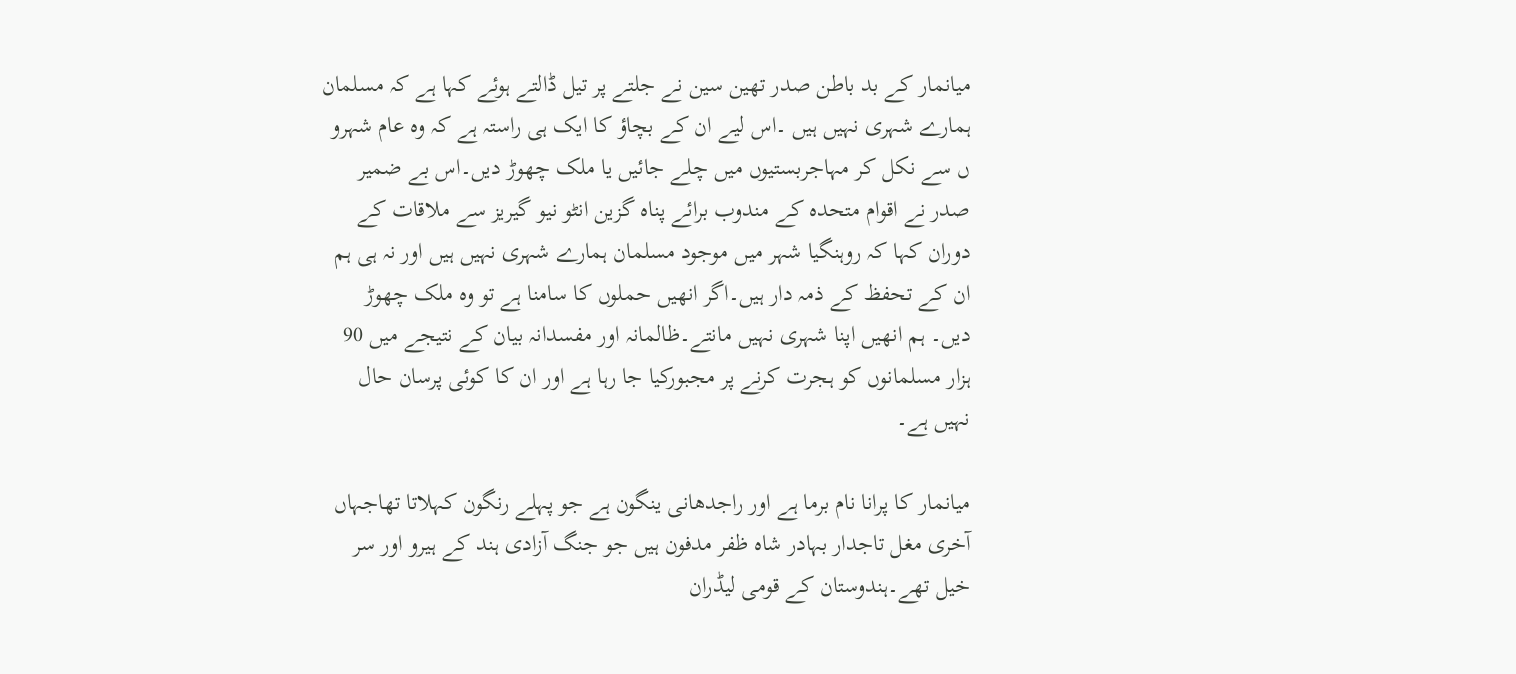میانمار کے بد باطن صدر تھین سین نے جلتے پر تیل ڈالتے ہوئے کہا ہے کہ مسلمان ہمارے شہری نہیں ہیں ۔اس لیے ان کے بچاؤ کا ایک ہی راستہ ہے کہ وہ عام شہرو ں سے نکل کر مہاجربستیوں میں چلے جائیں یا ملک چھوڑ دیں۔اس بے ضمیر صدر نے اقوام متحدہ کے مندوب برائے پناہ گزین انٹو نیو گیریز سے ملاقات کے دوران کہا کہ روہنگیا شہر میں موجود مسلمان ہمارے شہری نہیں ہیں اور نہ ہی ہم ان کے تحفظ کے ذمہ دار ہیں۔اگر انھیں حملوں کا سامنا ہے تو وہ ملک چھوڑ دیں۔ ہم انھیں اپنا شہری نہیں مانتے۔ظالمانہ اور مفسدانہ بیان کے نتیجے میں 90 ہزار مسلمانوں کو ہجرت کرنے پر مجبورکیا جا رہا ہے اور ان کا کوئی پرسان حال نہیں ہے۔

میانمار کا پرانا نام برما ہے اور راجدھانی ینگون ہے جو پہلے رنگون کہلاتا تھاجہاں آخری مغل تاجدار بہادر شاہ ظفر مدفون ہیں جو جنگ آزادی ہند کے ہیرو اور سر خیل تھے۔ہندوستان کے قومی لیڈران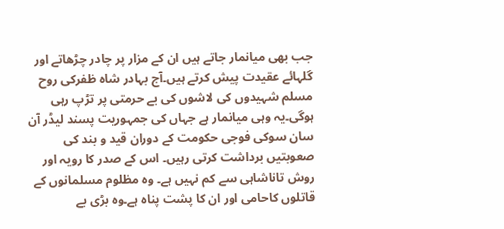جب بھی میانمار جاتے ہیں ان کے مزار پر چادر چڑھاتے اور گلہائے عقیدت پیش کرتے ہیں۔آج بہادر شاہ ظفرکی روح مسلم شہیدوں کی لاشوں کی بے حرمتی پر تڑپ رہی ہوگی۔یہ وہی میانمار ہے جہاں کی جمہوریت پسند لیڈر آن سان سوکی فوجی حکومت کے دوران قید و بند کی صعوبتیں برداشت کرتی رہیں۔ اس کے صدر کا رویہ اور روش تاناشاہی سے کم نہیں ہے۔ وہ مظلوم مسلمانوں کے قاتلوں کاحامی اور ان کا پشت پناہ ہے۔وہ بڑی بے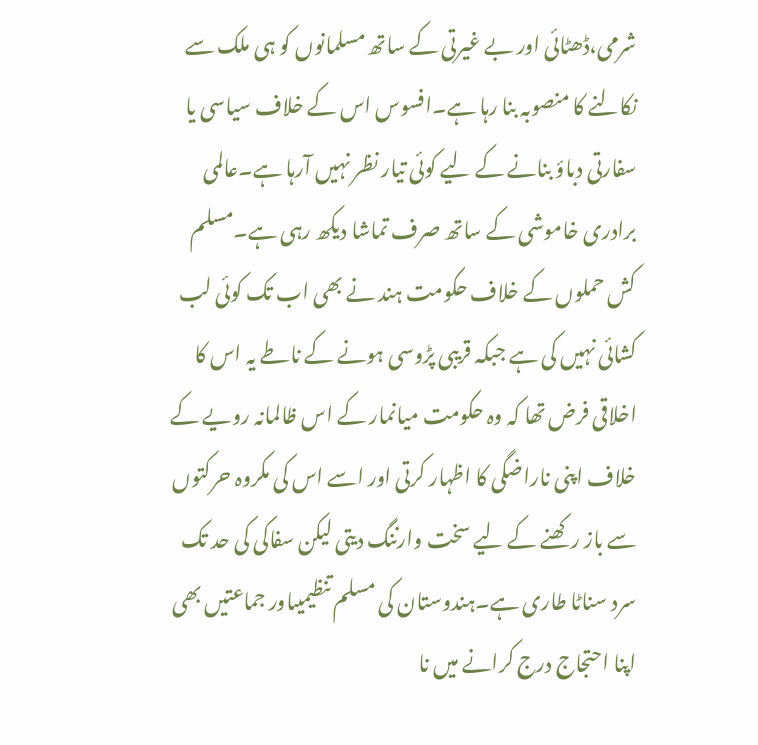شرمی،ڈھٹائی اور بے غیرتی کے ساتھ مسلمانوں کو ہی ملک سے نکالنے کا منصوبہ بنا رہا ہے۔افسوس اس کے خلاف سیاسی یا سفارتی دباؤ بنانے کے لیے کوئی تیار نظر نہیں آرہا ہے۔عالمی برادری خاموشی کے ساتھ صرف تماشا دیکھ رہی ہے۔مسلم کش حملوں کے خلاف حکومت ہند نے بھی اب تک کوئی لب کشائی نہیں کی ہے جبکہ قریبی پڑوسی ہونے کے ناطے یہ اس کا اخلاقی فرض تھا کہ وہ حکومت میانمار کے اس ظالمانہ رویے کے خلاف اپنی ناراضگی کا اظہار کرتی اور اسے اس کی مکروہ حرکتوں سے باز رکھنے کے لیے سخت وارننگ دیتی لیکن سفاکی کی حد تک سرد سناٹا طاری ہے۔ہندوستان کی مسلم تنظیمیںاور جماعتیں بھی اپنا احتجاج درج کرانے میں نا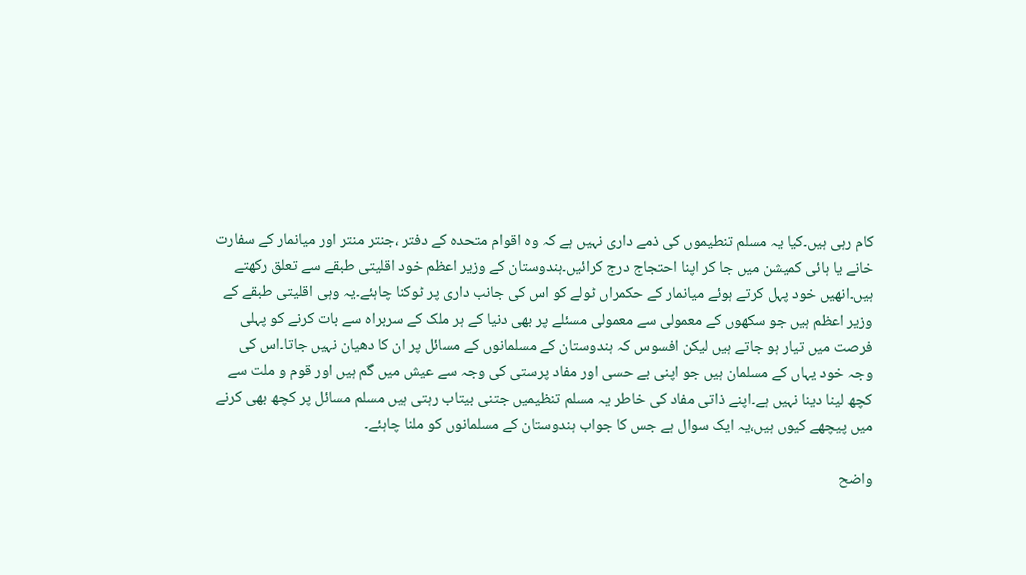کام رہی ہیں۔کیا یہ مسلم تنطیموں کی ذمے داری نہیں ہے کہ وہ اقوام متحدہ کے دفتر ،جنتر منتر اور میانمار کے سفارت خانے یا ہائی کمیشن میں جا کر اپنا احتجاج درج کرائیں۔ہندوستان کے وزیر اعظم خود اقلیتی طبقے سے تعلق رکھتے ہیں۔انھیں خود پہل کرتے ہوئے میانمار کے حکمراں ٹولے کو اس کی جانب داری پر ٹوکنا چاہئے۔یہ وہی اقلیتی طبقے کے وزیر اعظم ہیں جو سکھوں کے معمولی سے معمولی مسئلے پر بھی دنیا کے ہر ملک کے سربراہ سے بات کرنے کو پہلی فرصت میں تیار ہو جاتے ہیں لیکن افسوس کہ ہندوستان کے مسلمانوں کے مسائل پر ان کا دھیان نہیں جاتا۔اس کی وجہ خود یہاں کے مسلمان ہیں جو اپنی بے حسی اور مفاد پرستی کی وجہ سے عیش میں گم ہیں اور قوم و ملت سے کچھ لینا دینا نہیں ہے۔اپنے ذاتی مفاد کی خاطر یہ مسلم تنظیمیں جتنی بیتاب رہتی ہیں مسلم مسائل پر کچھ بھی کرنے میں پیچھے کیوں ہیں،یہ ایک سوال ہے جس کا جواب ہندوستان کے مسلمانوں کو ملنا چاہئے۔

واضح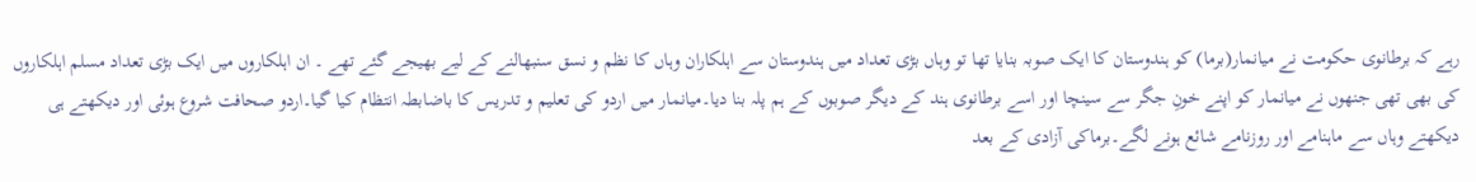رہے کہ برطانوی حکومت نے میانمار(برما) کو ہندوستان کا ایک صوبہ بنایا تھا تو وہاں بڑی تعداد میں ہندوستان سے اہلکاران وہاں کا نظم و نسق سنبھالنے کے لیے بھیجے گئے تھے ۔ ان اہلکاروں میں ایک بڑی تعداد مسلم اہلکاروں کی بھی تھی جنھوں نے میانمار کو اپنے خونِ جگر سے سینچا اور اسے برطانوی ہند کے دیگر صوبوں کے ہم پلہ بنا دیا۔میانمار میں اردو کی تعلیم و تدریس کا باضابطہ انتظام کیا گیا۔اردو صحافت شروع ہوئی اور دیکھتے ہی دیکھتے وہاں سے ماہنامے اور روزنامے شائع ہونے لگے۔برماکی آزادی کے بعد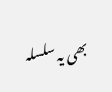بھی یہ سلسلہ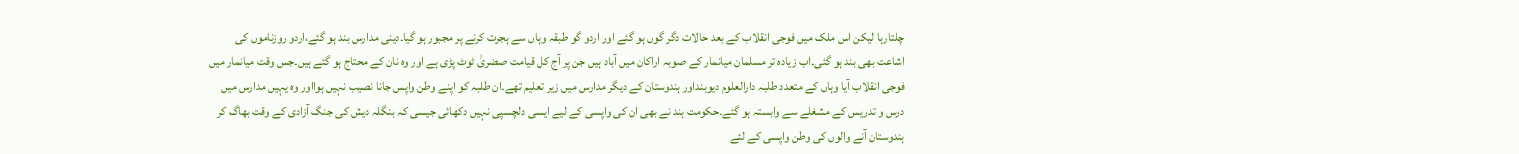چلتارہا لیکن اس ملک میں فوجی انقلاب کے بعد حالات دگر گوں ہو گئے اور اردو گو طبقہ وہاں سے ہجرت کرنے پر مجبور ہو گیا۔دینی مدارس بند ہو گئے،اردو روزناموں کی اشاعت بھی بند ہو گئی۔اب زیادہ تر مسلمان میانمار کے صوبہ اراکان میں آباد ہیں جن پر آج کل قیامت صضریٰ ٹوٹ پڑی ہے اور وہ نان کے محتاج ہو گئے ہیں۔جس وقت میانمار میں فوجی انقلاب آیا وہاں کے متعدد طلبہ دارالعلوم دیوبنداور ہندوستان کے دیگر مدارس میں زیر تعلیم تھے۔ان طلبہ کو اپنے وطن واپس جانا نصیب نہیں ہوااور وہ یہیں مدارس میں درس و تدریس کے مشغلے سے وابستہ ہو گئے۔حکومت ہند نے بھی ان کی واپسی کے لیے ایسی دلچسپی نہیں دکھائی جیسی کہ بنگلہ دیش کی جنگ آزادی کے وقت بھاگ کر ہندوستان آنے والوں کی وطن واپسی کے لئے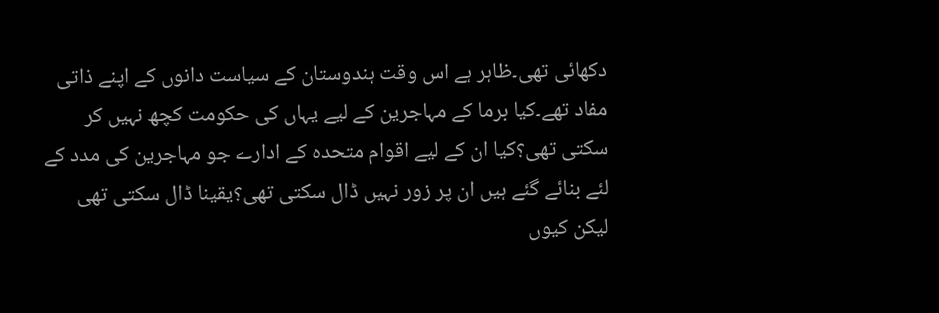دکھائی تھی۔ظاہر ہے اس وقت ہندوستان کے سیاست دانوں کے اپنے ذاتی مفاد تھے۔کیا برما کے مہاجرین کے لیے یہاں کی حکومت کچھ نہیں کر سکتی تھی؟کیا ان کے لیے اقوام متحدہ کے ادارے جو مہاجرین کی مدد کے لئے بنائے گئے ہیں ان پر زور نہیں ڈال سکتی تھی؟یقینا ڈال سکتی تھی لیکن کیوں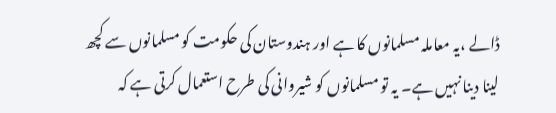ڈالے ،یہ معاملہ مسلمانوں کا ہے اور ہندوستان کی حکومت کو مسلمانوں سے کچھ لینا دینا نہیں ہے۔ یہ تو مسلمانوں کو شیروانی کی طرح استعمال کرتی ہے کہ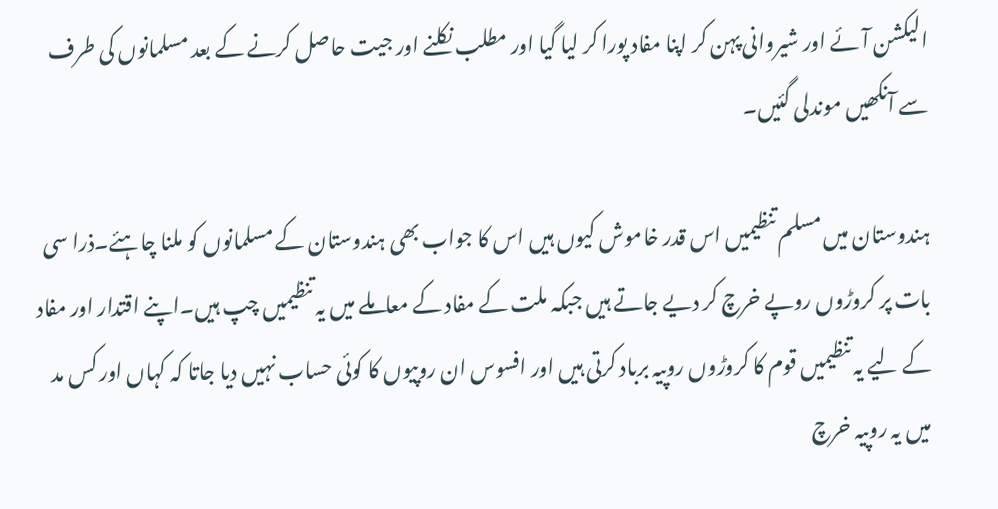الیکشن آئے اور شیروانی پہن کر اپنا مفاد پورا کر لیا گیا اور مطلب نکلنے اور جیت حاصل کرنے کے بعد مسلمانوں کی طرف سے آنکھیں موندلی گئیں۔

ہندوستان میں مسلم تنظیمیں اس قدر خاموش کیوں ہیں اس کا جواب بھی ہندوستان کے مسلمانوں کو ملنا چاہئے۔ذرا سی بات پر کروڑوں روپے خرچ کر دیے جاتے ہیں جبکہ ملت کے مفاد کے معاملے میں یہ تنظیمیں چپ ہیں۔اپنے اقتدار اور مفاد کے لیے یہ تنظیمیں قوم کا کروڑوں روپیہ برباد کرتی ہیں اور افسوس ان روپیوں کا کوئی حساب نہیں دیا جاتا کہ کہاں اور کس مد میں یہ روپیہ خرچ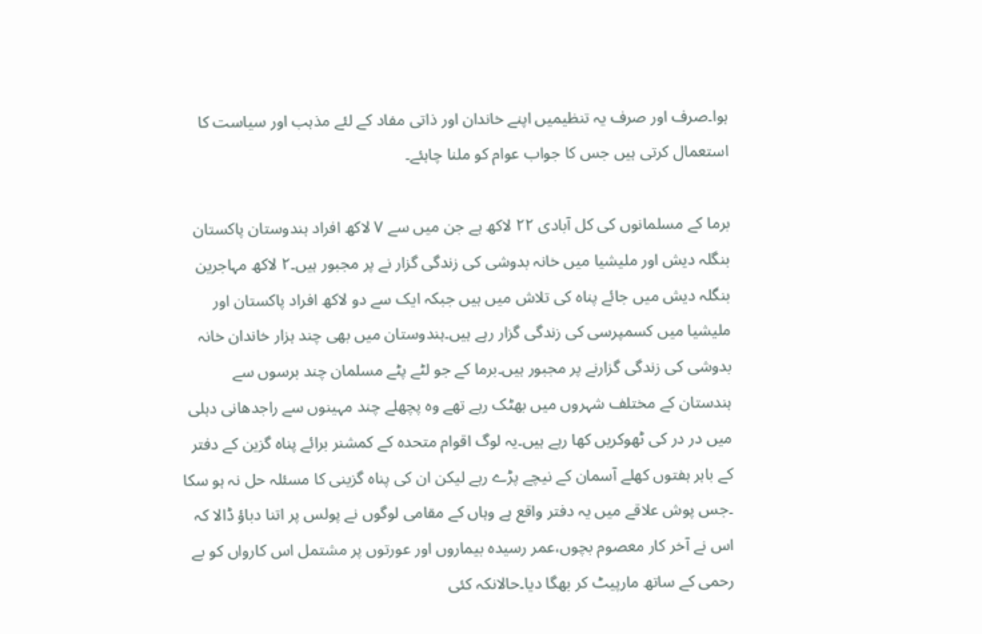ہوا۔صرف اور صرف یہ تنظیمیں اپنے خاندان اور ذاتی مفاد کے لئے مذہب اور سیاست کا استعمال کرتی ہیں جس کا جواب عوام کو ملنا چاہئے۔

برما کے مسلمانوں کی کل آبادی ۲۲ لاکھ ہے جن میں سے ۷ لاکھ افراد ہندوستان پاکستان بنگلہ دیش اور ملیشیا میں خانہ بدوشی کی زندگی گزار نے پر مجبور ہیں۔۲ لاکھ مہاجرین بنگلہ دیش میں جائے پناہ کی تلاش میں ہیں جبکہ ایک سے دو لاکھ افراد پاکستان اور ملیشیا میں کسمپرسی کی زندگی گزار رہے ہیں۔ہندوستان میں بھی چند ہزار خاندان خانہ بدوشی کی زندگی گزارنے پر مجبور ہیں۔برما کے جو لٹے پٹے مسلمان چند برسوں سے ہندستان کے مختلف شہروں میں بھٹک رہے تھے وہ پچھلے چند مہینوں سے راجدھانی دہلی میں در در کی ٹھوکریں کھا رہے ہیں۔یہ لوگ اقوام متحدہ کے کمشنر برائے پناہ گزین کے دفتر کے باہر ہفتوں کھلے آسمان کے نیچے پڑے رہے لیکن ان کی پناہ گزینی کا مسئلہ حل نہ ہو سکا ۔جس پوش علاقے میں یہ دفتر واقع ہے وہاں کے مقامی لوگوں نے پولس پر اتنا دباؤ ڈالا کہ اس نے آخر کار معصوم بچوں،عمر رسیدہ بیماروں اور عورتوں پر مشتمل اس کارواں کو بے رحمی کے ساتھ مارپیٹ کر بھگا دیا۔حالانکہ کئی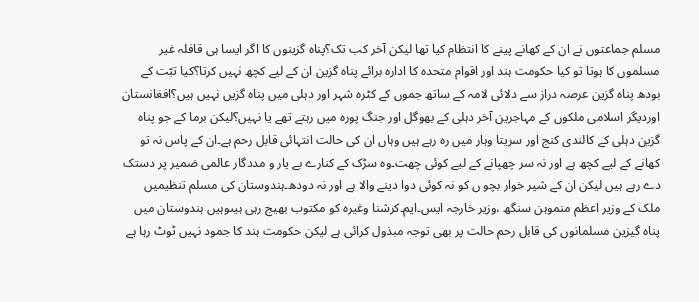مسلم جماعتوں نے ان کے کھانے پینے کا انتظام کیا تھا لیکن آخر کب تک؟پناہ گزینوں کا اگر ایسا ہی قافلہ غیر مسلموں کا ہوتا تو کیا حکومت ہند اور اقوام متحدہ کا ادارہ برائے پناہ گزین ان کے لیے کچھ نہیں کرتا؟کیا تبّت کے بودھ پناہ گزین عرصہ دراز سے دلائی لامہ کے ساتھ جموں کے کٹرہ شہر اور دہلی میں پناہ گزیں نہیں ہیں؟افغانستان اوردیگر اسلامی ملکوں کے مہاجرین آخر دہلی کے بھوگل اور جنگ پورہ میں رہتے تھے یا نہیں؟لیکن برما کے جو پناہ گزین دہلی کے کالندی کنج اور سریتا وہار میں رہ رہے ہیں وہاں ان کی حالت انتہائی قابل رحم ہے۔ان کے پاس نہ تو کھانے کے لیے کچھ ہے اور نہ سر چھپانے کے لیے کوئی چھت۔وہ سڑک کے کنارے بے یار و مددگار عالمی ضمیر پر دستک دے رہے ہیں لیکن ان کے شیر خوار بچو ں کو نہ کوئی دوا دینے والا ہے اور نہ دودھ۔ہندوستان کی مسلم تنظیمیں ملک کے وزیر اعظم منموہن سنگھ ،وزیر خارجہ ایس۔ایم۔کرشنا وغیرہ کو مکتوب بھیج رہی ہیںوہیں ہندوستان میں پناہ گیزین مسلمانوں کی قابل رحم حالت پر بھی توجہ مبذول کرائی ہے لیکن حکومت ہند کا جمود نہیں ٹوٹ رہا ہے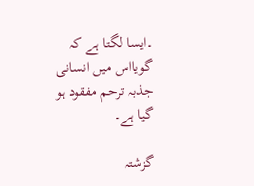۔ایسا لگتا ہے کہ گویااس میں انسانی جذبہ ترحم مفقود ہو گیا ہے۔

گزشتہ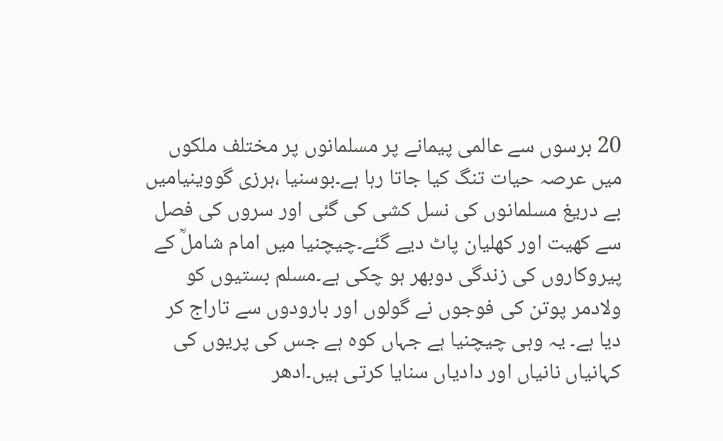20 برسوں سے عالمی پیمانے پر مسلمانوں پر مختلف ملکوں میں عرصہ حیات تنگ کیا جاتا رہا ہے۔بوسنیا ،ہرزی گووینیامیں بے دریغ مسلمانوں کی نسل کشی کی گئی اور سروں کی فصل سے کھیت اور کھلیان پاٹ دیے گئے۔چیچنیا میں امام شاملؒ کے پیروکاروں کی زندگی دوبھر ہو چکی ہے۔مسلم بستیوں کو ولادمر پوتن کی فوجوں نے گولوں اور بارودوں سے تاراج کر دیا ہے۔ یہ وہی چیچنیا ہے جہاں کوہ ہے جس کی پریوں کی کہانیاں نانیاں اور دادیاں سنایا کرتی ہیں۔ادھر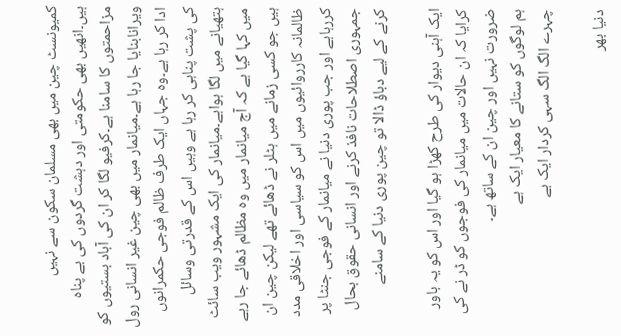کمیونسٹ چین میں بھی مسلمان سکون سے نہیں ہیں۔انھیں بھی حکومتی اور دہشت گردوں کی بے پناہ مزاحمتوں کا سامنا ہے۔کرفیو لگا کر ان کی آباد بستیوں کو ویرانابنایا جا رہا ہے۔میانمار میں بھی چین غیر انسانی رول ادا کر رہا ہے۔وہ جہاں ایک طرف ظالم فوجی حکمرانوں کی پشت پناہی کر رہا ہے وہیں اس کے قدرتی وسائل ہتھیانے میں لگا ہواہے۔میانمار کی ایک مشہور ویب سائٹ میں کہا گیا ہے کہ آج میانمار میں وہ مظالم ڈھائے جا رہے ہیں جو کسی زمانے میں ہٹلر نے ڈھائے تھے لیکن چین ان ظالمانہ کارروائیوں میں اس کو سیاسی اور اخلاقی مدد کررہاہے اور جب پوری دنیا نے میانمار کے فوجی جنٹا پر جمہوری اصطلاحات نافذ کرنے اور انسانی حقوق بحال کرنے کے لیے دباؤ ڈالا تو چین پوری دنیا کے سامنے

ایک آہنی دیوار کی طرح کھڑا ہو گیا اور اس کو یہ باور کرایا کہ ان حالات میں میانمار کی فوجوں کو ڈر نے کی ضرورت نہیں اور چین ان کے ساتھ ہے۔
ہم لوگوں کو ستانے کا معیار ایک ہے
چہرے الگ الگ سہی کردار ایک ہے

دنیا بھر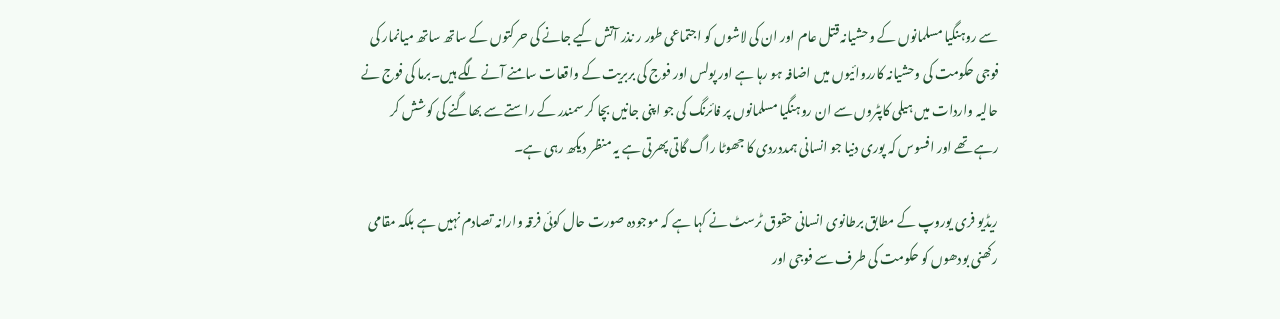سے روہنگیا مسلمانوں کے وحشیانہ قتل عام اور ان کی لاشوں کو اجتماعی طور ر نذر آتش کیے جانے کی حرکتوں کے ساتھ ساتھ میانمار کی فوجی حکومت کی وحشیانہ کارروائیوں میں اضافہ ہو رہا ہے اور پولس اور فوج کی بربریت کے واقعات سامنے آنے لگے ہیں۔برما کی فوج نے حالیہ واردات میں ہیلی کاپٹروں سے ان روہنگیا مسلمانوں پر فائرنگ کی جو اپنی جانیں بچا کر سمندر کے راستے سے بھاگنے کی کوشش کر رہے تھے اور افسوس کہ پوری دنیا جو انسانی ہمددردی کا جھوٹا راگ گاتی پھرتی ہے یہ منظر دیکھ رہی ہے۔

ریڈیو فری یوروپ کے مطابق برطانوی انسانی حقوق ٹرسٹ نے کہا ہے کہ موجودہ صورت حال کوئی فرقہ وارانہ تصادم نہیں ہے بلکہ مقامی رکھنی بودھوں کو حکومت کی طرف سے فوجی اور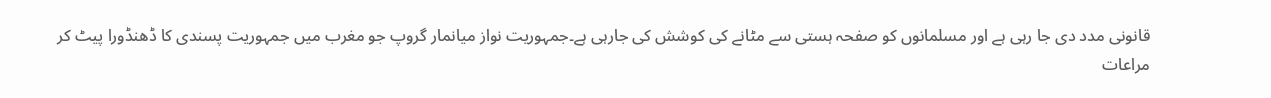قانونی مدد دی جا رہی ہے اور مسلمانوں کو صفحہ ہستی سے مٹانے کی کوشش کی جارہی ہے۔جمہوریت نواز میانمار گروپ جو مغرب میں جمہوریت پسندی کا ڈھنڈورا پیٹ کر مراعات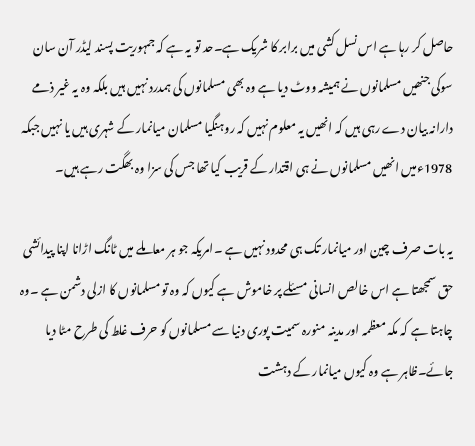حاصل کر رہا ہے اس نسل کشی میں برابر کا شریک ہے۔حد تو یہ ہے کہ جمہوریت پسند لیڈر آن سان سوکی جنھیں مسلمانوں نے ہمیشہ ووٹ دیا ہے وہ بھی مسلمانوں کی ہمدرد نہیں ہیں بلکہ وہ یہ غیر ذمے دارانہ بیان دے رہی ہیں کہ انھیں یہ معلوم نہیں کہ روہنگیا مسلمان میانمار کے شہری ہیں یا نہیں جبکہ 1978ءمیں انھیں مسلمانوں نے ہی اقتدار کے قریب کیا تھا جس کی سزا وہ بھگت رہے ہیں۔

یہ بات صرف چین اور میانمار تک ہی محدود نہیں ہے ۔امریکہ جو ہر معاملے میں ٹانگ اڑانا اپنا پیدائشی حق سمجھتا ہے اس خالص انسانی مسئلے پر خاموش ہے کیوں کہ وہ تو مسلمانوں کا ازلی دشمن ہے ۔وہ چاہتا ہے کہ مکہ معظمہ اور مدینہ منورہ سمیت پوری دنیا سے مسلمانوں کو حرف غلط کی طرح مٹا دیا جائے۔ظاہر ہے وہ کیوں میانمار کے دہشت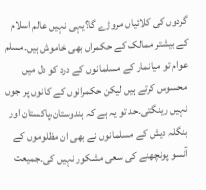گردوں کی کلائیاں مروڑے گا؟یہی نہیں عالم اسلام کے بیشتر ممالک کے حکمراں بھی خاموش ہیں۔مسلم عوام تو میانمار کے مسلمانوں کے درد کو دل میں محسوس کرتے ہیں لیکن حکمرانوں کے کانوں پر جوں نہیں رینگتی۔حد تو یہ ہے کہ ہندوستان،پاکستان اور بنگلہ دیش کے مسلمانوں نے بھی ان مظلوموں کے آنسو پونچھنے کی سعی مشکور نہیں کی۔جمیعت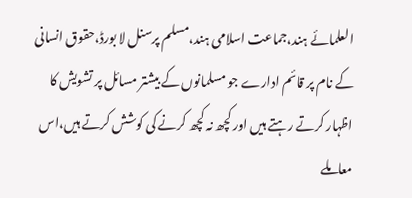العلمائے ہند،جماعت اسلامی ہند،مسلم پرسنل لا بورڈ،حقوق انسانی کے نام پر قائم ادارے جو مسلمانوں کے بیشتر مسائل پر تشویش کا اظہار کرتے رہتے ہیں اور کچھ نہ کچھ کرنے کی کوشش کرتے ہیں،اس معاملے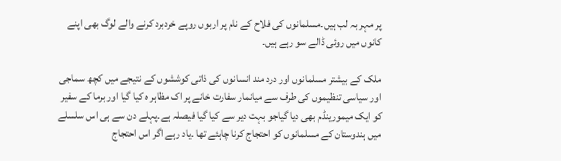پر مہر بہ لب ہیں۔مسلمانوں کی فلاح کے نام پر اربوں روپے خردبرد کرنے والے لوگ بھی اپنے کانوں میں روئی ڈالے سو رہے ہیں۔

ملک کے بیشتر مسلمانوں اور درد مند انسانوں کی ذاتی کوششوں کے نتیجے میں کچھ سماجی اور سیاسی تنظیموں کی طرف سے میانمار سفارت خانے پر اک مظاہر ہ کیا گیا اور برما کے سفیر کو ایک میمورینڈم بھی دیا گیاجو بہت دیر سے کیا گیا فیصلہ ہے۔پہلے دن سے ہی اس سلسلے میں ہندوستان کے مسلمانوں کو احتجاج کرنا چاہئے تھا ۔یاد رہے اگر اس احتجاج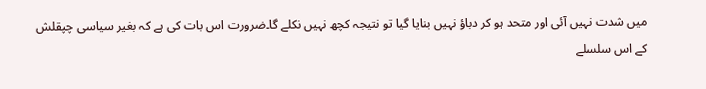میں شدت نہیں آئی اور متحد ہو کر دباؤ نہیں بنایا گیا تو نتیجہ کچھ نہیں نکلے گا۔ضرورت اس بات کی ہے کہ بغیر سیاسی چپقلش کے اس سلسلے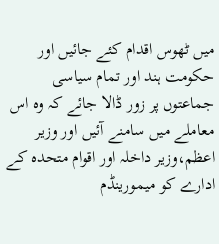میں ٹھوس اقدام کئے جائیں اور حکومت ہند اور تمام سیاسی جماعتوں پر زور ڈالا جائے کہ وہ اس معاملے میں سامنے آئیں اور وزیر اعظم،وزیر داخلہ اور اقوام متحدہ کے ادارے کو میمورینڈم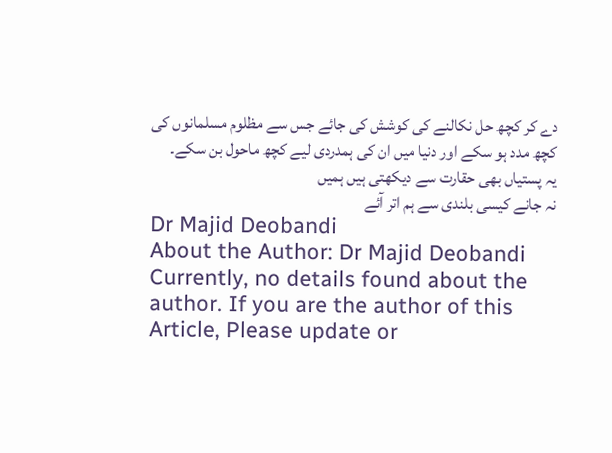دے کر کچھ حل نکالنے کی کوشش کی جائے جس سے مظلوم مسلمانوں کی کچھ مدد ہو سکے اور دنیا میں ان کی ہمدردی لیے کچھ ماحول بن سکے۔
یہ پستیاں بھی حقارت سے دیکھتی ہیں ہمیں
نہ جانے کیسی بلندی سے ہم اتر آئے
Dr Majid Deobandi
About the Author: Dr Majid Deobandi Currently, no details found about the author. If you are the author of this Article, Please update or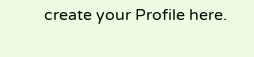create your Profile here.